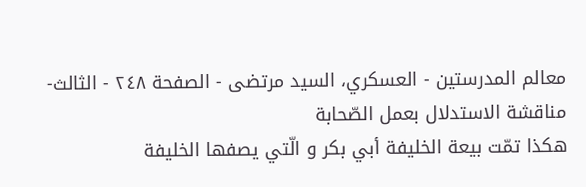معالم المدرستين - العسكري، السيد مرتضى - الصفحة ٢٤٨ - الثالث-مناقشة الاستدلال بعمل الصّحابة
هكذا تمّت بيعة الخليفة أبي بكر و الّتي يصفها الخليفة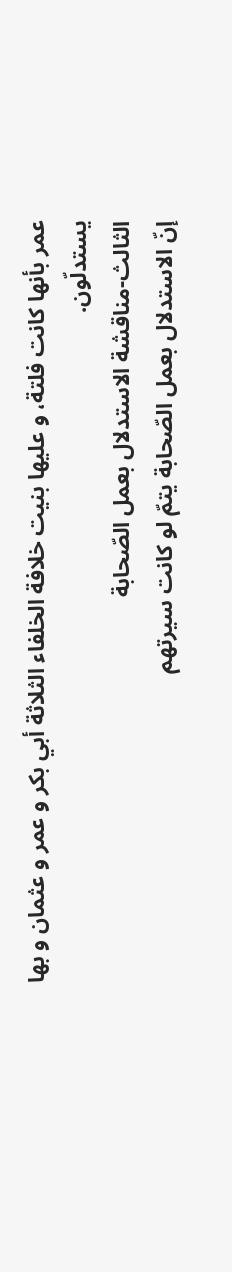عمر بأنها كانت فلتة، و عليها بنيت خلافة الخلفاء الثلاثة أبي بكر و عمر و عثمان و بها يستدلّون.
الثالث-مناقشة الاستدلال بعمل الصّحابة
إنّ الاستدلال بعمل الصّحابة يتمّ لو كانت سيرتهم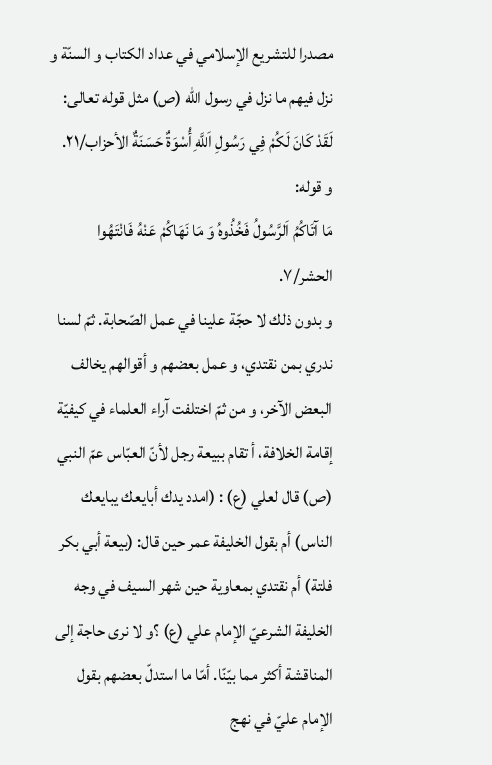مصدرا للتشريع الإسلامي في عداد الكتاب و السنّة و نزل فيهم ما نزل في رسول اللّه (ص) مثل قوله تعالى:
لَقَدْ كَانَ لَكُمْ فِي رَسُولِ اَللَّهِ أُسْوَةٌ حَسَنَةٌ الأحزاب/٢١.
و قوله:
مَا آتَاكُمُ اَلرَّسُولُ فَخُذُوهُ وَ مَا نَهَاكُمْ عَنْهُ فَانْتَهُوا الحشر/٧.
و بدون ذلك لا حجّة علينا في عمل الصّحابة. ثمّ لسنا ندري بمن نقتدي، و عمل بعضهم و أقوالهم يخالف البعض الآخر، و من ثمّ اختلفت آراء العلماء في كيفيّة إقامة الخلافة، أ تقام ببيعة رجل لأنّ العبّاس عمّ النبي (ص) قال لعلي (ع) : (امدد يدك أبايعك يبايعك الناس) أم بقول الخليفة عمر حين قال: (بيعة أبي بكر فلتة) أم نقتدي بمعاوية حين شهر السيف في وجه الخليفة الشرعيّ الإمام علي (ع) ؟و لا نرى حاجة إلى المناقشة أكثر مما بيّنّا. أمّا ما استدلّ بعضهم بقول الإمام عليّ في نهج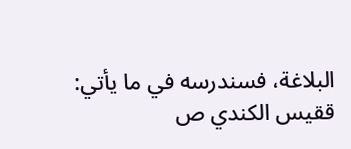البلاغة، فسندرسه في ما يأتي:
ققيس الكندي ص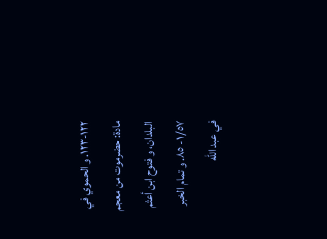١٢٢-١٢٣. و الحموي في مادة: حضرموت من معجم البلدان، و فتوح ابن أعثم ١/٥٧- ٨٥. و تمام الخبر في عبد اللّه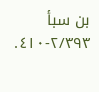بن سبأ ٢/٣٩٣-٤١٠.